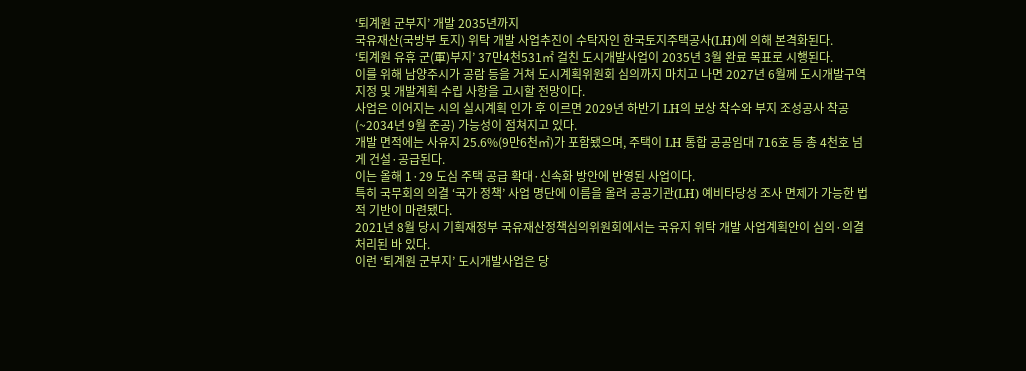‘퇴계원 군부지’ 개발 2035년까지
국유재산(국방부 토지) 위탁 개발 사업추진이 수탁자인 한국토지주택공사(LH)에 의해 본격화된다.
‘퇴계원 유휴 군(軍)부지’ 37만4천531㎡ 걸친 도시개발사업이 2035년 3월 완료 목표로 시행된다.
이를 위해 남양주시가 공람 등을 거쳐 도시계획위원회 심의까지 마치고 나면 2027년 6월께 도시개발구역 지정 및 개발계획 수립 사항을 고시할 전망이다.
사업은 이어지는 시의 실시계획 인가 후 이르면 2029년 하반기 LH의 보상 착수와 부지 조성공사 착공(~2034년 9월 준공) 가능성이 점쳐지고 있다.
개발 면적에는 사유지 25.6%(9만6천㎡)가 포함됐으며, 주택이 LH 통합 공공임대 716호 등 총 4천호 넘게 건설·공급된다.
이는 올해 1·29 도심 주택 공급 확대·신속화 방안에 반영된 사업이다.
특히 국무회의 의결 ‘국가 정책’ 사업 명단에 이름을 올려 공공기관(LH) 예비타당성 조사 면제가 가능한 법적 기반이 마련됐다.
2021년 8월 당시 기획재정부 국유재산정책심의위원회에서는 국유지 위탁 개발 사업계획안이 심의·의결 처리된 바 있다.
이런 ‘퇴계원 군부지’ 도시개발사업은 당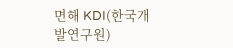면해 KDI(한국개발연구원)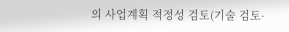의 사업계획 적정성 검토(기술 검토·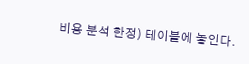비용 분석 한정) 테이블에 놓인다.